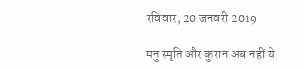रविवार, 20 जनवरी 2019

मनु स्मृति और कुरान अब नहीं ये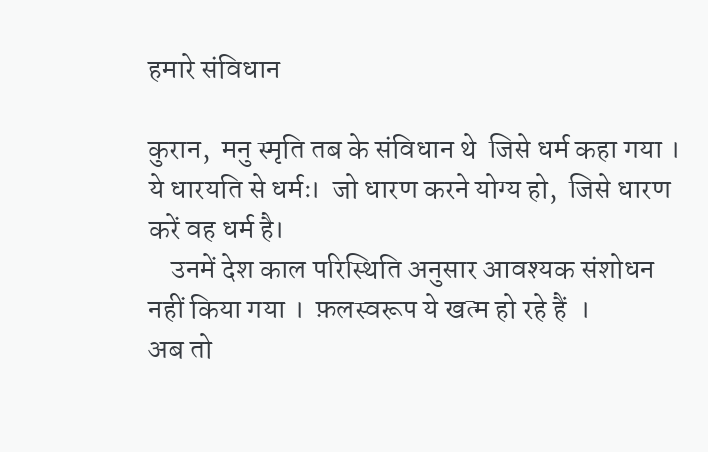हमारे संविधान

कुरान,  मनु स्मृति तब के संविधान थे  जिसे धर्म कहा गया ।
ये धारयति से धर्मः।  जो धारण करने योग्य हो,  जिसे धारण करें वह धर्म है।
    उनमें देश काल परिस्थिति अनुसार आवश्यक संशोधन नहीं किया गया ।  फ़लस्वरूप ये खत्म हो रहे हैं  ।
अब तो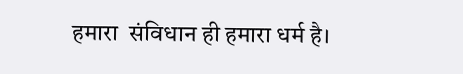हमारा  संविधान ही हमारा धर्म है।